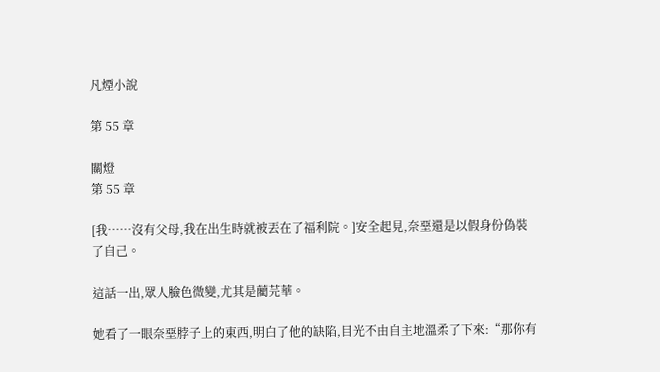凡煙小說

第 55 章

關燈
第 55 章

[我……沒有父母,我在出生時就被丟在了福利院。]安全起見,奈堊還是以假身份偽裝了自己。

這話一出,眾人臉色微變,尤其是藺芫華。

她看了一眼奈堊脖子上的東西,明白了他的缺陷,目光不由自主地溫柔了下來:“那你有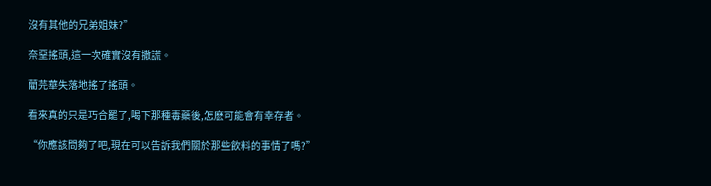沒有其他的兄弟姐妹?”

奈堊搖頭,這一次確實沒有撒謊。

藺芫華失落地搖了搖頭。

看來真的只是巧合罷了,喝下那種毒藥後,怎麽可能會有幸存者。

“你應該問夠了吧,現在可以告訴我們關於那些飲料的事情了嗎?”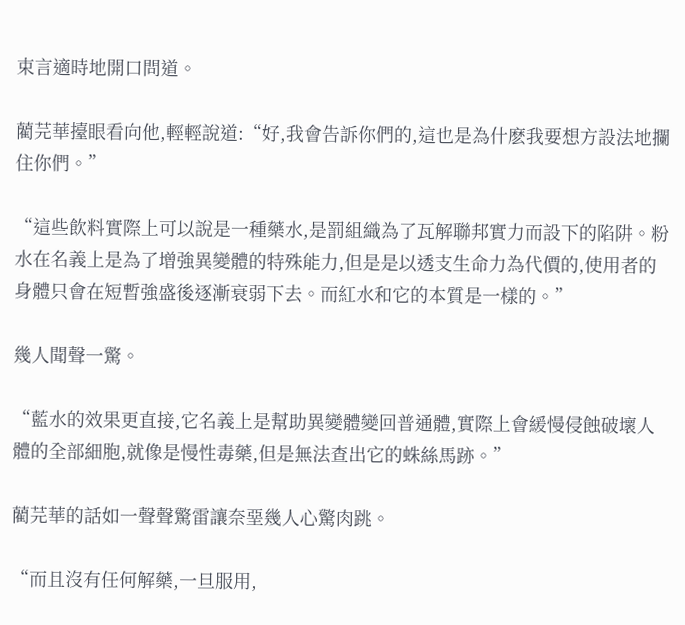束言適時地開口問道。

藺芫華擡眼看向他,輕輕說道:“好,我會告訴你們的,這也是為什麽我要想方設法地攔住你們。”

“這些飲料實際上可以說是一種藥水,是罰組織為了瓦解聯邦實力而設下的陷阱。粉水在名義上是為了增強異變體的特殊能力,但是是以透支生命力為代價的,使用者的身體只會在短暫強盛後逐漸衰弱下去。而紅水和它的本質是一樣的。”

幾人聞聲一驚。

“藍水的效果更直接,它名義上是幫助異變體變回普通體,實際上會緩慢侵蝕破壞人體的全部細胞,就像是慢性毒藥,但是無法查出它的蛛絲馬跡。”

藺芫華的話如一聲聲驚雷讓奈堊幾人心驚肉跳。

“而且沒有任何解藥,一旦服用,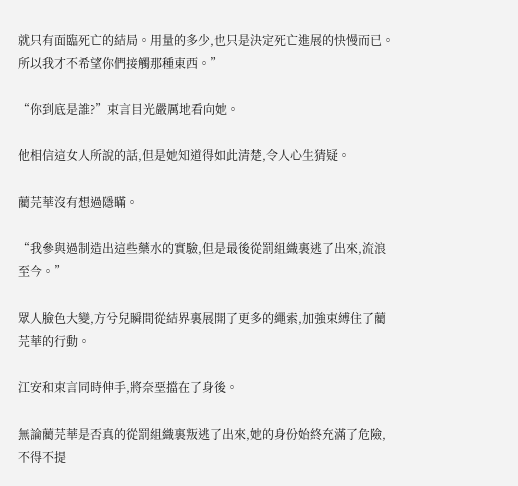就只有面臨死亡的結局。用量的多少,也只是決定死亡進展的快慢而已。所以我才不希望你們接觸那種東西。”

“你到底是誰?”束言目光嚴厲地看向她。

他相信這女人所說的話,但是她知道得如此清楚,令人心生猜疑。

藺芫華沒有想過隱瞞。

“我參與過制造出這些藥水的實驗,但是最後從罰組織裏逃了出來,流浪至今。”

眾人臉色大變,方兮兒瞬間從結界裏展開了更多的繩索,加強束縛住了藺芫華的行動。

江安和束言同時伸手,將奈堊擋在了身後。

無論藺芫華是否真的從罰組織裏叛逃了出來,她的身份始終充滿了危險,不得不提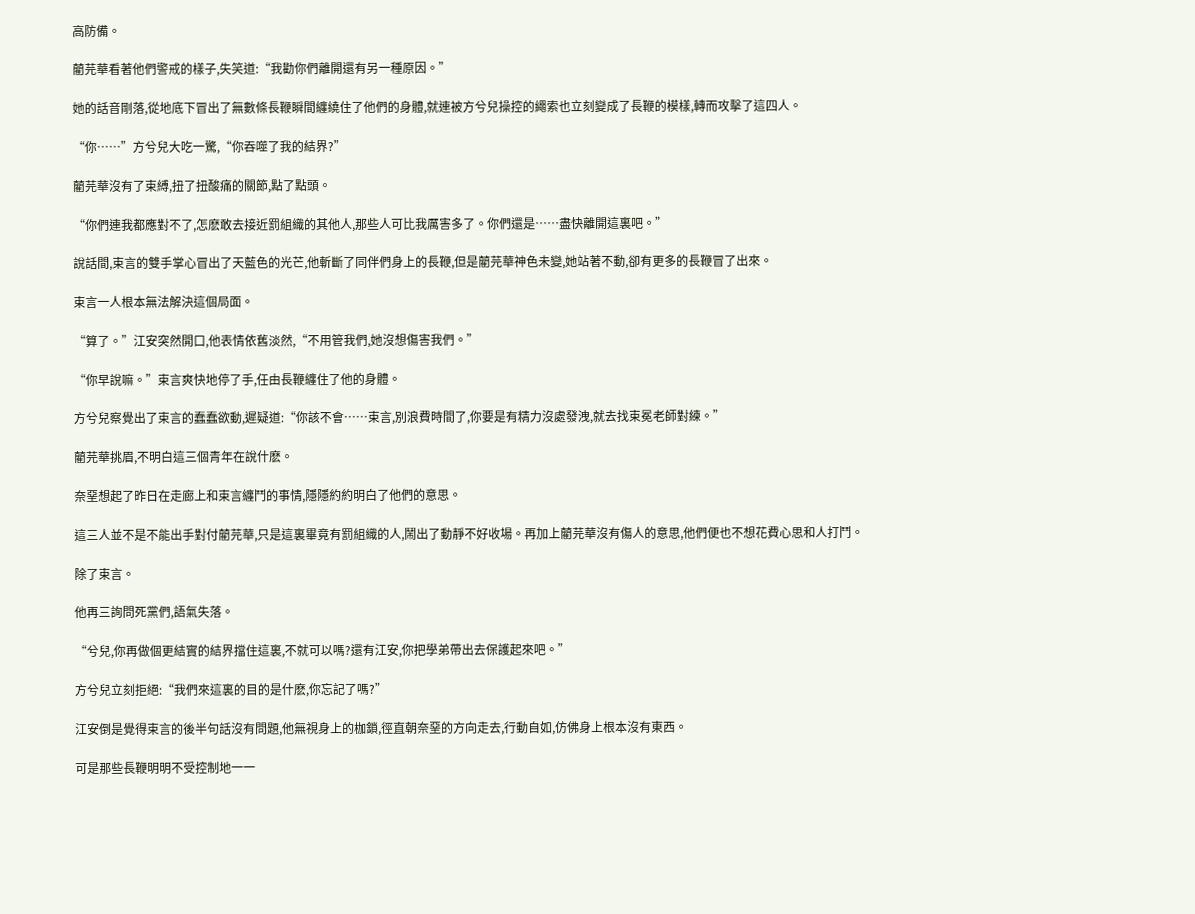高防備。

藺芫華看著他們警戒的樣子,失笑道:“我勸你們離開還有另一種原因。”

她的話音剛落,從地底下冒出了無數條長鞭瞬間纏繞住了他們的身體,就連被方兮兒操控的繩索也立刻變成了長鞭的模樣,轉而攻擊了這四人。

“你……”方兮兒大吃一驚,“你吞噬了我的結界?”

藺芫華沒有了束縛,扭了扭酸痛的關節,點了點頭。

“你們連我都應對不了,怎麽敢去接近罰組織的其他人,那些人可比我厲害多了。你們還是……盡快離開這裏吧。”

說話間,束言的雙手掌心冒出了天藍色的光芒,他斬斷了同伴們身上的長鞭,但是藺芫華神色未變,她站著不動,卻有更多的長鞭冒了出來。

束言一人根本無法解決這個局面。

“算了。”江安突然開口,他表情依舊淡然,“不用管我們,她沒想傷害我們。”

“你早說嘛。”束言爽快地停了手,任由長鞭纏住了他的身體。

方兮兒察覺出了束言的蠢蠢欲動,遲疑道:“你該不會……束言,別浪費時間了,你要是有精力沒處發洩,就去找束冕老師對練。”

藺芫華挑眉,不明白這三個青年在說什麽。

奈堊想起了昨日在走廊上和束言纏鬥的事情,隱隱約約明白了他們的意思。

這三人並不是不能出手對付藺芫華,只是這裏畢竟有罰組織的人,鬧出了動靜不好收場。再加上藺芫華沒有傷人的意思,他們便也不想花費心思和人打鬥。

除了束言。

他再三詢問死黨們,語氣失落。

“兮兒,你再做個更結實的結界擋住這裏,不就可以嗎?還有江安,你把學弟帶出去保護起來吧。”

方兮兒立刻拒絕:“我們來這裏的目的是什麽,你忘記了嗎?”

江安倒是覺得束言的後半句話沒有問題,他無視身上的枷鎖,徑直朝奈堊的方向走去,行動自如,仿佛身上根本沒有東西。

可是那些長鞭明明不受控制地一一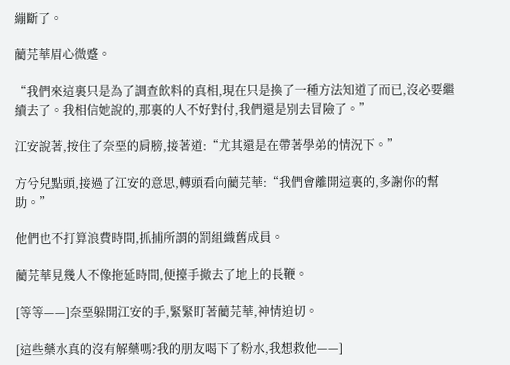繃斷了。

藺芫華眉心微蹙。

“我們來這裏只是為了調查飲料的真相,現在只是換了一種方法知道了而已,沒必要繼續去了。我相信她說的,那裏的人不好對付,我們還是別去冒險了。”

江安說著,按住了奈堊的肩膀,接著道:“尤其還是在帶著學弟的情況下。”

方兮兒點頭,接過了江安的意思,轉頭看向藺芫華:“我們會離開這裏的,多謝你的幫助。”

他們也不打算浪費時間,抓捕所謂的罰組織舊成員。

藺芫華見幾人不像拖延時間,便擡手撤去了地上的長鞭。

[等等——]奈堊躲開江安的手,緊緊盯著藺芫華,神情迫切。

[這些藥水真的沒有解藥嗎?我的朋友喝下了粉水,我想救他——]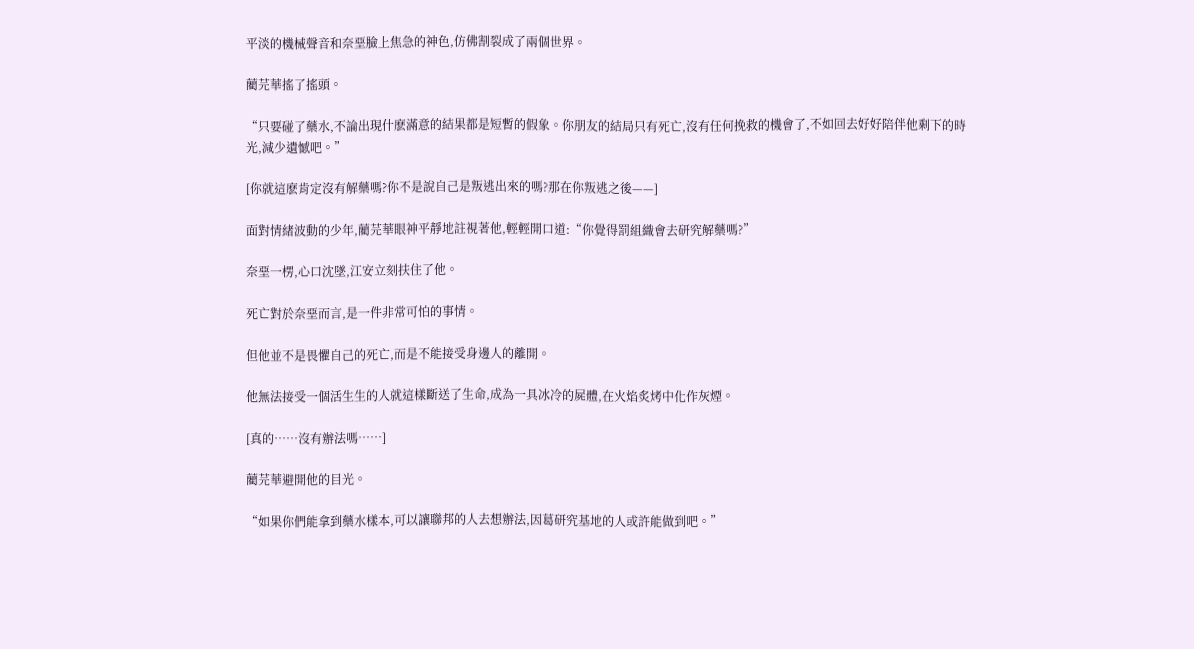平淡的機械聲音和奈堊臉上焦急的神色,仿佛割裂成了兩個世界。

藺芫華搖了搖頭。

“只要碰了藥水,不論出現什麽滿意的結果都是短暫的假象。你朋友的結局只有死亡,沒有任何挽救的機會了,不如回去好好陪伴他剩下的時光,減少遺憾吧。”

[你就這麽肯定沒有解藥嗎?你不是說自己是叛逃出來的嗎?那在你叛逃之後——]

面對情緒波動的少年,藺芫華眼神平靜地註視著他,輕輕開口道:“你覺得罰組織會去研究解藥嗎?”

奈堊一楞,心口沈墜,江安立刻扶住了他。

死亡對於奈堊而言,是一件非常可怕的事情。

但他並不是畏懼自己的死亡,而是不能接受身邊人的離開。

他無法接受一個活生生的人就這樣斷送了生命,成為一具冰冷的屍體,在火焰炙烤中化作灰煙。

[真的……沒有辦法嗎……]

藺芫華避開他的目光。

“如果你們能拿到藥水樣本,可以讓聯邦的人去想辦法,因葛研究基地的人或許能做到吧。”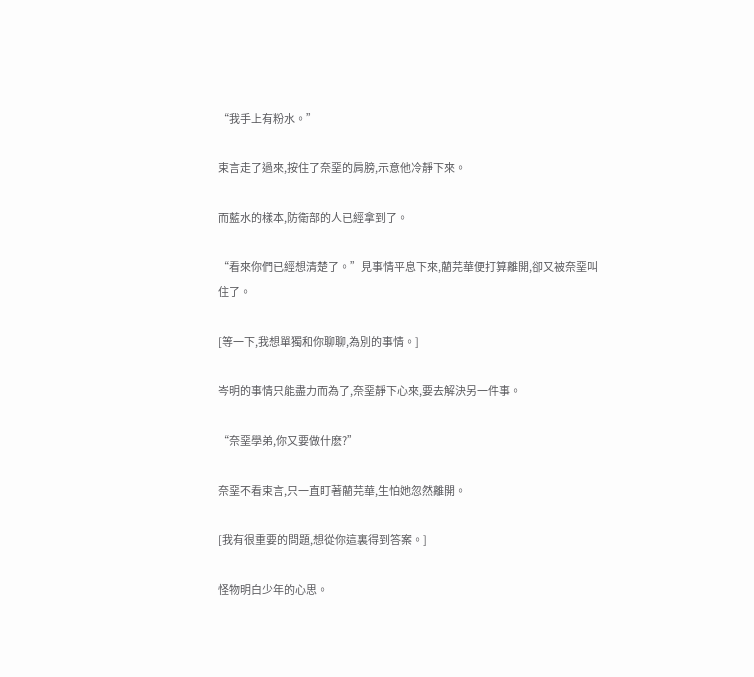“我手上有粉水。”

束言走了過來,按住了奈堊的肩膀,示意他冷靜下來。

而藍水的樣本,防衛部的人已經拿到了。

“看來你們已經想清楚了。”見事情平息下來,藺芫華便打算離開,卻又被奈堊叫住了。

[等一下,我想單獨和你聊聊,為別的事情。]

岑明的事情只能盡力而為了,奈堊靜下心來,要去解決另一件事。

“奈堊學弟,你又要做什麽?”

奈堊不看束言,只一直盯著藺芫華,生怕她忽然離開。

[我有很重要的問題,想從你這裏得到答案。]

怪物明白少年的心思。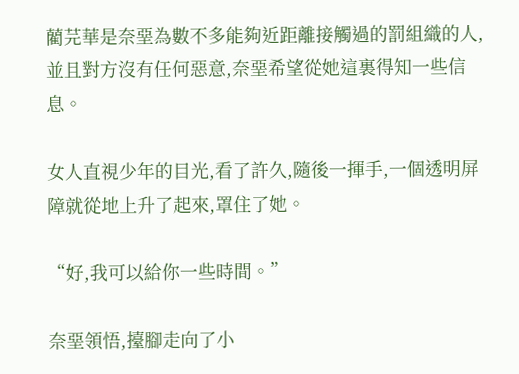藺芫華是奈堊為數不多能夠近距離接觸過的罰組織的人,並且對方沒有任何惡意,奈堊希望從她這裏得知一些信息。

女人直視少年的目光,看了許久,隨後一揮手,一個透明屏障就從地上升了起來,罩住了她。

“好,我可以給你一些時間。”

奈堊領悟,擡腳走向了小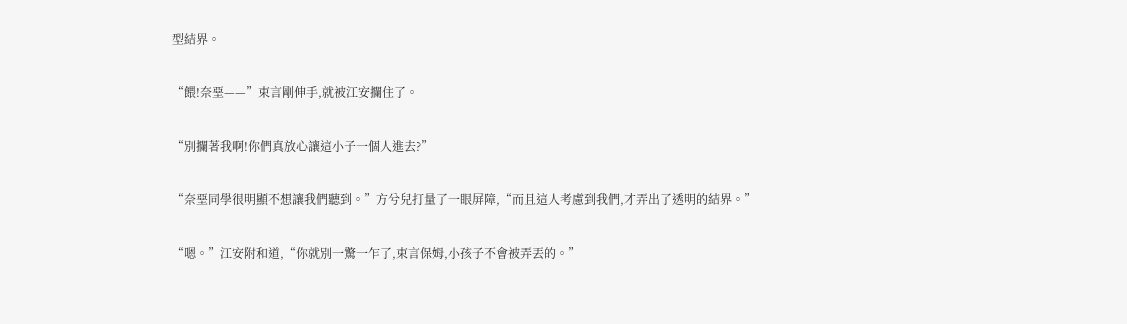型結界。

“餵!奈堊——”束言剛伸手,就被江安攔住了。

“別攔著我啊!你們真放心讓這小子一個人進去?”

“奈堊同學很明顯不想讓我們聽到。”方兮兒打量了一眼屏障,“而且這人考慮到我們,才弄出了透明的結界。”

“嗯。”江安附和道,“你就別一驚一乍了,束言保姆,小孩子不會被弄丟的。”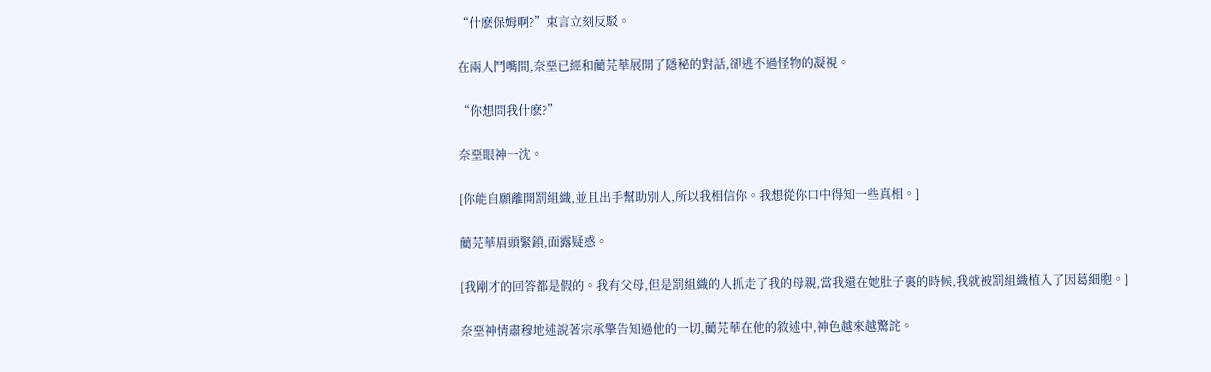“什麽保姆啊?”束言立刻反駁。

在兩人鬥嘴間,奈堊已經和藺芫華展開了隱秘的對話,卻逃不過怪物的凝視。

“你想問我什麽?”

奈堊眼神一沈。

[你能自願離開罰組織,並且出手幫助別人,所以我相信你。我想從你口中得知一些真相。]

藺芫華眉頭緊鎖,面露疑惑。

[我剛才的回答都是假的。我有父母,但是罰組織的人抓走了我的母親,當我還在她肚子裏的時候,我就被罰組織植入了因葛細胞。]

奈堊神情肅穆地述說著宗承擎告知過他的一切,藺芫華在他的敘述中,神色越來越驚詫。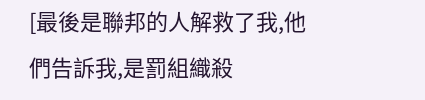[最後是聯邦的人解救了我,他們告訴我,是罰組織殺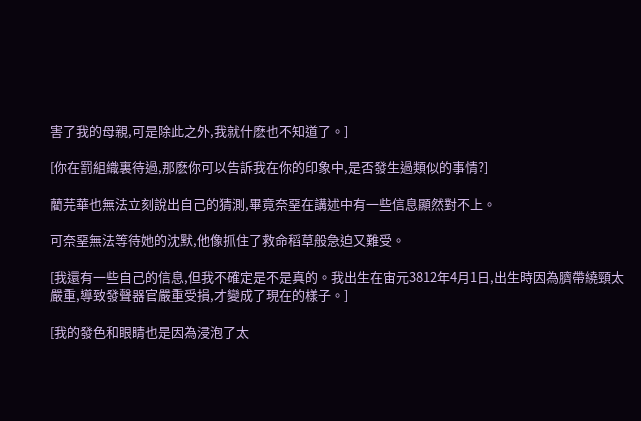害了我的母親,可是除此之外,我就什麽也不知道了。]

[你在罰組織裏待過,那麽你可以告訴我在你的印象中,是否發生過類似的事情?]

藺芫華也無法立刻說出自己的猜測,畢竟奈堊在講述中有一些信息顯然對不上。

可奈堊無法等待她的沈默,他像抓住了救命稻草般急迫又難受。

[我還有一些自己的信息,但我不確定是不是真的。我出生在宙元3812年4月1日,出生時因為臍帶繞頸太嚴重,導致發聲器官嚴重受損,才變成了現在的樣子。]

[我的發色和眼睛也是因為浸泡了太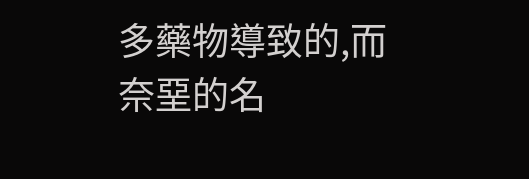多藥物導致的,而奈堊的名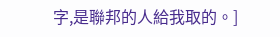字,是聯邦的人給我取的。]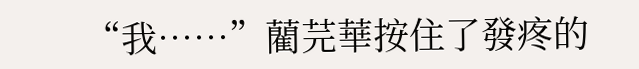“我……”藺芫華按住了發疼的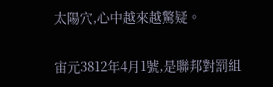太陽穴,心中越來越驚疑。

宙元3812年4月1號,是聯邦對罰組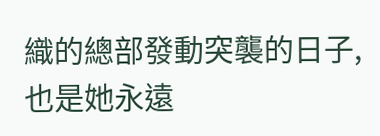織的總部發動突襲的日子,也是她永遠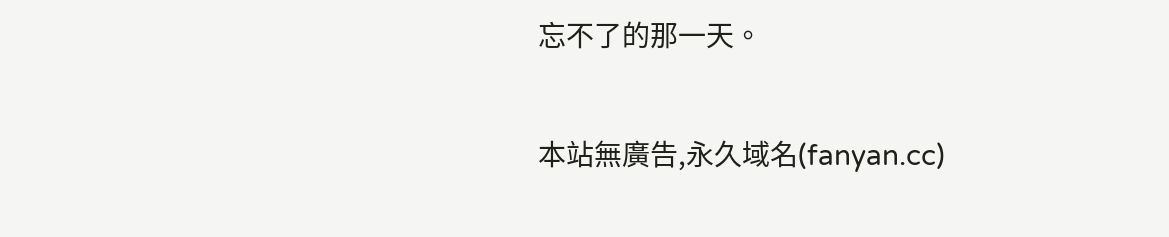忘不了的那一天。

本站無廣告,永久域名(fanyan.cc)